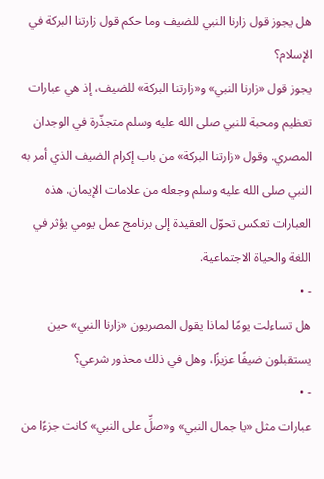هل يجوز قول زارنا النبي للضيف وما حكم قول زارتنا البركة في الإسلام؟
يجوز قول «زارنا النبي» و«زارتنا البركة» للضيف، إذ هي عبارات تعظيم ومحبة للنبي صلى الله عليه وسلم متجذّرة في الوجدان المصري. وقول «زارتنا البركة» من باب إكرام الضيف الذي أمر به النبي صلى الله عليه وسلم وجعله من علامات الإيمان. هذه العبارات تعكس تحوّل العقيدة إلى برنامج عمل يومي يؤثر في اللغة والحياة الاجتماعية.
- •
هل تساءلت يومًا لماذا يقول المصريون «زارنا النبي» حين يستقبلون ضيفًا عزيزًا، وهل في ذلك محذور شرعي؟
- •
عبارات مثل «يا جمال النبي» و«صلِّ على النبي» كانت جزءًا من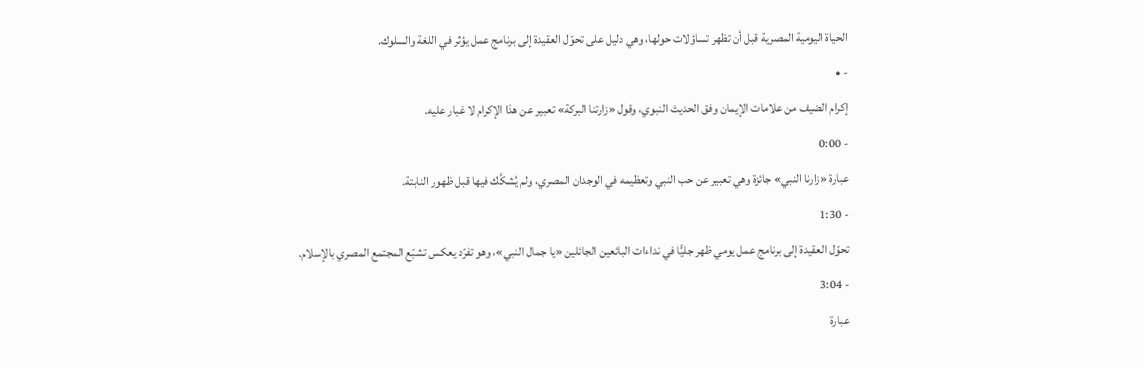الحياة اليومية المصرية قبل أن تظهر تساؤلات حولها، وهي دليل على تحوّل العقيدة إلى برنامج عمل يؤثر في اللغة والسلوك.
- •
إكرام الضيف من علامات الإيمان وفق الحديث النبوي، وقول «زارتنا البركة» تعبير عن هذا الإكرام لا غبار عليه.
- 0:00
عبارة «زارنا النبي» جائزة وهي تعبير عن حب النبي وتعظيمه في الوجدان المصري، ولم يُشكَّك فيها قبل ظهور النابتة.
- 1:30
تحوّل العقيدة إلى برنامج عمل يومي ظهر جليًّا في نداءات البائعين الجائلين «يا جمال النبي»، وهو تفرّد يعكس تشبّع المجتمع المصري بالإسلام.
- 3:04
عبارة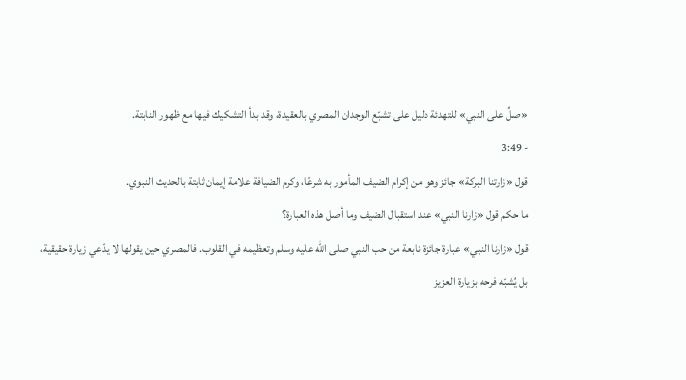«صلِّ على النبي» للتهدئة دليل على تشبّع الوجدان المصري بالعقيدة، وقد بدأ التشكيك فيها مع ظهور النابتة.
- 3:49
قول «زارتنا البركة» جائز وهو من إكرام الضيف المأمور به شرعًا، وكرم الضيافة علامة إيمان ثابتة بالحديث النبوي.
ما حكم قول «زارنا النبي» عند استقبال الضيف وما أصل هذه العبارة؟
قول «زارنا النبي» عبارة جائزة نابعة من حب النبي صلى الله عليه وسلم وتعظيمه في القلوب. فالمصري حين يقولها لا يدّعي زيارة حقيقية، بل يُشبّه فرحه بزيارة العزيز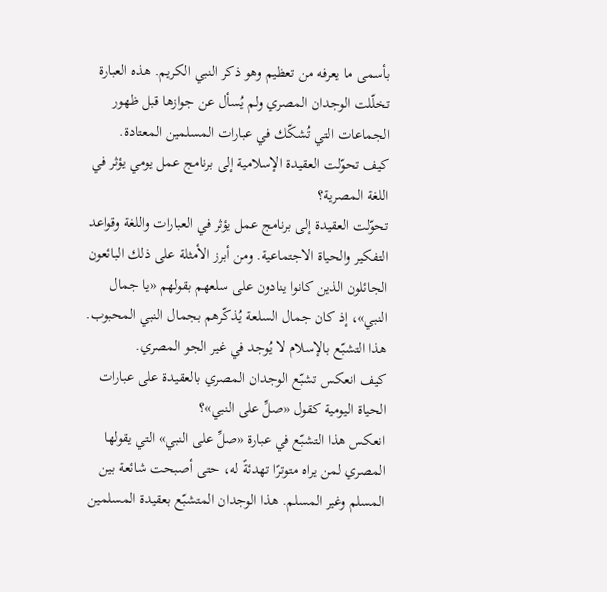بأسمى ما يعرفه من تعظيم وهو ذكر النبي الكريم. هذه العبارة تخلّلت الوجدان المصري ولم يُسأل عن جوازها قبل ظهور الجماعات التي تُشكّك في عبارات المسلمين المعتادة.
كيف تحوّلت العقيدة الإسلامية إلى برنامج عمل يومي يؤثر في اللغة المصرية؟
تحوّلت العقيدة إلى برنامج عمل يؤثر في العبارات واللغة وقواعد التفكير والحياة الاجتماعية. ومن أبرز الأمثلة على ذلك البائعون الجائلون الذين كانوا ينادون على سلعهم بقولهم «يا جمال النبي»، إذ كان جمال السلعة يُذكّرهم بجمال النبي المحبوب. هذا التشبّع بالإسلام لا يُوجد في غير الجو المصري.
كيف انعكس تشبّع الوجدان المصري بالعقيدة على عبارات الحياة اليومية كقول «صلِّ على النبي»؟
انعكس هذا التشبّع في عبارة «صلِّ على النبي» التي يقولها المصري لمن يراه متوترًا تهدئةً له، حتى أصبحت شائعة بين المسلم وغير المسلم. هذا الوجدان المتشبّع بعقيدة المسلمين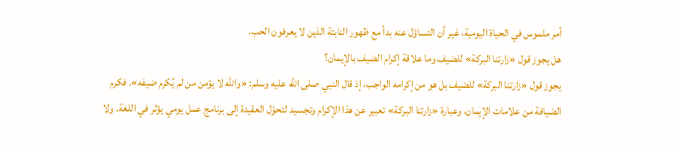أمر ملموس في الحياة اليومية، غير أن التساؤل عنه بدأ مع ظهور النابتة الذين لا يعرفون الحب.
هل يجوز قول «زارتنا البركة» للضيف وما علاقة إكرام الضيف بالإيمان؟
يجوز قول «زارتنا البركة» للضيف بل هو من إكرامه الواجب، إذ قال النبي صلى الله عليه وسلم: «والله لا يؤمن من لم يُكرم ضيفه». فكرم الضيافة من علامات الإيمان، وعبارة «زارتنا البركة» تعبير عن هذا الإكرام وتجسيد لتحوّل العقيدة إلى برنامج عمل يومي يؤثر في اللغة. ولا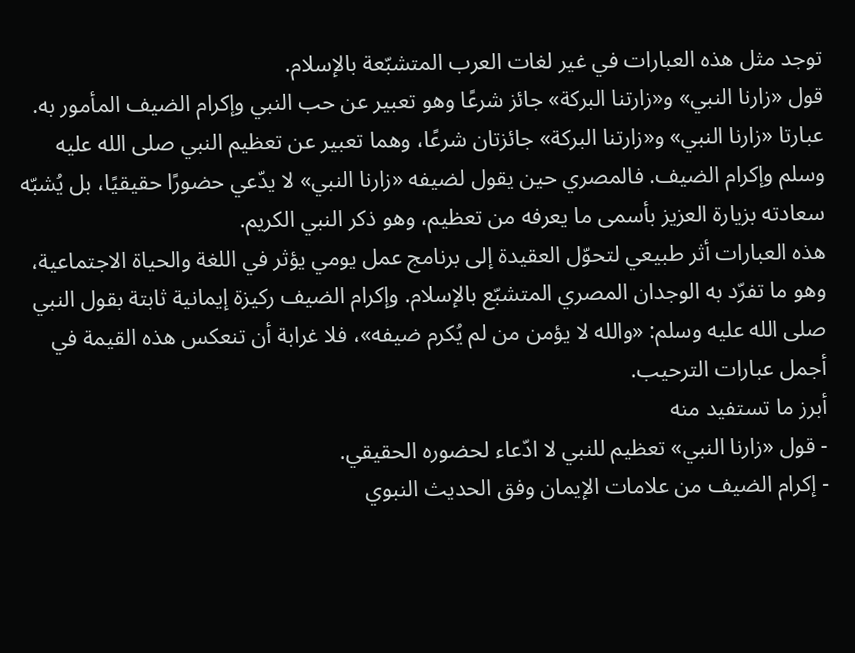توجد مثل هذه العبارات في غير لغات العرب المتشبّعة بالإسلام.
قول «زارنا النبي» و«زارتنا البركة» جائز شرعًا وهو تعبير عن حب النبي وإكرام الضيف المأمور به.
عبارتا «زارنا النبي» و«زارتنا البركة» جائزتان شرعًا، وهما تعبير عن تعظيم النبي صلى الله عليه وسلم وإكرام الضيف. فالمصري حين يقول لضيفه «زارنا النبي» لا يدّعي حضورًا حقيقيًا، بل يُشبّه سعادته بزيارة العزيز بأسمى ما يعرفه من تعظيم، وهو ذكر النبي الكريم.
هذه العبارات أثر طبيعي لتحوّل العقيدة إلى برنامج عمل يومي يؤثر في اللغة والحياة الاجتماعية، وهو ما تفرّد به الوجدان المصري المتشبّع بالإسلام. وإكرام الضيف ركيزة إيمانية ثابتة بقول النبي صلى الله عليه وسلم: «والله لا يؤمن من لم يُكرم ضيفه»، فلا غرابة أن تنعكس هذه القيمة في أجمل عبارات الترحيب.
أبرز ما تستفيد منه
- قول «زارنا النبي» تعظيم للنبي لا ادّعاء لحضوره الحقيقي.
- إكرام الضيف من علامات الإيمان وفق الحديث النبوي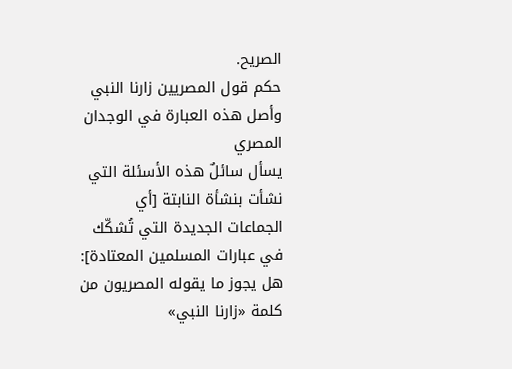الصريح.
حكم قول المصريين زارنا النبي وأصل هذه العبارة في الوجدان المصري
يسأل سائلٌ هذه الأسئلة التي نشأت بنشأة النابتة [أي الجماعات الجديدة التي تُشكّك في عبارات المسلمين المعتادة]:
هل يجوز ما يقوله المصريون من كلمة «زارنا النبي»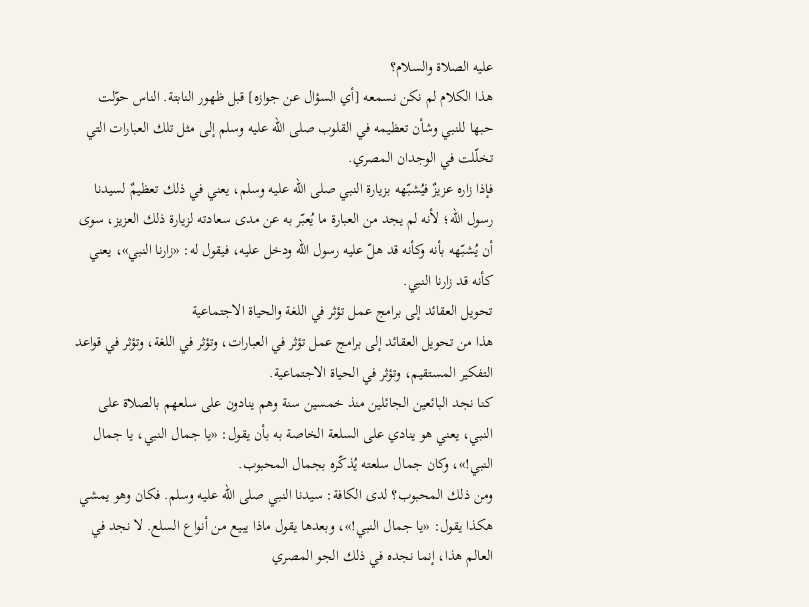عليه الصلاة والسلام؟
هذا الكلام لم نكن نسمعه [أي السؤال عن جوازه] قبل ظهور النابتة. الناس حوّلت حبها للنبي وشأن تعظيمه في القلوب صلى الله عليه وسلم إلى مثل تلك العبارات التي تخلّلت في الوجدان المصري.
فإذا زاره عزيزٌ فيُشبّهه بزيارة النبي صلى الله عليه وسلم، يعني في ذلك تعظيمٌ لسيدنا رسول الله؛ لأنه لم يجد من العبارة ما يُعبّر به عن مدى سعادته لزيارة ذلك العزيز، سوى أن يُشبّهه بأنه وكأنه قد هلّ عليه رسول الله ودخل عليه، فيقول له: «زارنا النبي»، يعني كأنه قد زارنا النبي.
تحويل العقائد إلى برامج عمل تؤثر في اللغة والحياة الاجتماعية
هذا من تحويل العقائد إلى برامج عمل تؤثر في العبارات، وتؤثر في اللغة، وتؤثر في قواعد التفكير المستقيم، وتؤثر في الحياة الاجتماعية.
كنا نجد البائعين الجائلين منذ خمسين سنة وهم ينادون على سلعهم بالصلاة على النبي، يعني هو ينادي على السلعة الخاصة به بأن يقول: «يا جمال النبي، يا جمال النبي!»، وكان جمال سلعته يُذكّره بجمال المحبوب.
ومن ذلك المحبوب؟ لدى الكافة: سيدنا النبي صلى الله عليه وسلم. فكان وهو يمشي هكذا يقول: «يا جمال النبي!»، وبعدها يقول ماذا يبيع من أنواع السلع. لا نجد في العالم هذا، إنما نجده في ذلك الجو المصري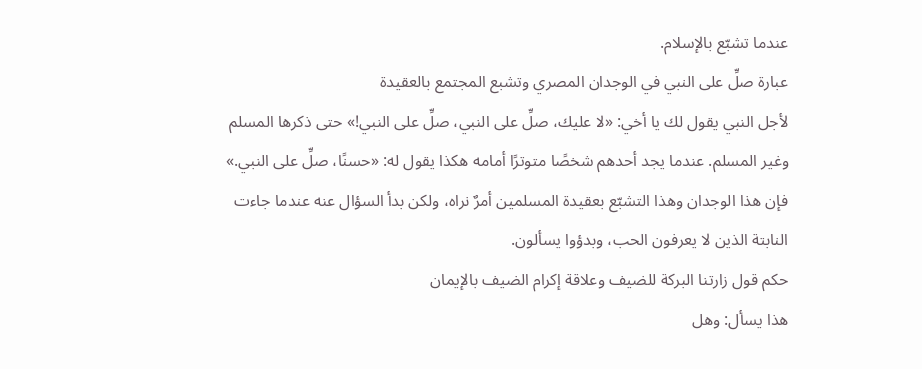عندما تشبّع بالإسلام.
عبارة صلِّ على النبي في الوجدان المصري وتشبع المجتمع بالعقيدة
لأجل النبي يقول لك يا أخي: «لا عليك، صلِّ على النبي، صلِّ على النبي!» حتى ذكرها المسلم وغير المسلم. عندما يجد أحدهم شخصًا متوترًا أمامه هكذا يقول له: «حسنًا، صلِّ على النبي.»
فإن هذا الوجدان وهذا التشبّع بعقيدة المسلمين أمرٌ نراه، ولكن بدأ السؤال عنه عندما جاءت النابتة الذين لا يعرفون الحب، وبدؤوا يسألون.
حكم قول زارتنا البركة للضيف وعلاقة إكرام الضيف بالإيمان
هذا يسأل: وهل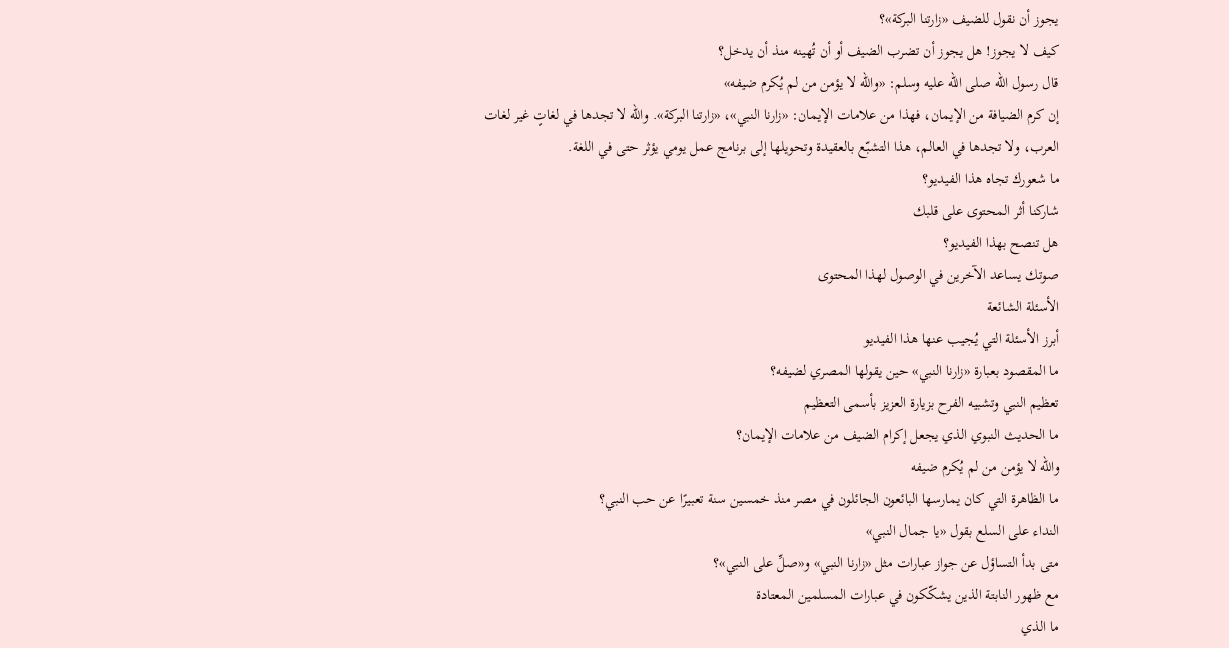يجوز أن نقول للضيف «زارتنا البركة»؟
كيف لا يجوز! هل يجوز أن تضرب الضيف أو أن تُهينه منذ أن يدخل؟
قال رسول الله صلى الله عليه وسلم: «والله لا يؤمن من لم يُكرم ضيفه»
إن كرم الضيافة من الإيمان، فهذا من علامات الإيمان: «زارنا النبي»، «زارتنا البركة». والله لا تجدها في لغاتٍ غير لغات العرب، ولا تجدها في العالم، هذا التشبّع بالعقيدة وتحويلها إلى برنامج عمل يومي يؤثر حتى في اللغة.
ما شعورك تجاه هذا الفيديو؟
شاركنا أثر المحتوى على قلبك
هل تنصح بهذا الفيديو؟
صوتك يساعد الآخرين في الوصول لهذا المحتوى
الأسئلة الشائعة
أبرز الأسئلة التي يُجيب عنها هذا الفيديو
ما المقصود بعبارة «زارنا النبي» حين يقولها المصري لضيفه؟
تعظيم النبي وتشبيه الفرح بزيارة العزيز بأسمى التعظيم
ما الحديث النبوي الذي يجعل إكرام الضيف من علامات الإيمان؟
والله لا يؤمن من لم يُكرم ضيفه
ما الظاهرة التي كان يمارسها البائعون الجائلون في مصر منذ خمسين سنة تعبيرًا عن حب النبي؟
النداء على السلع بقول «يا جمال النبي»
متى بدأ التساؤل عن جواز عبارات مثل «زارنا النبي» و«صلِّ على النبي»؟
مع ظهور النابتة الذين يشكّكون في عبارات المسلمين المعتادة
ما الذي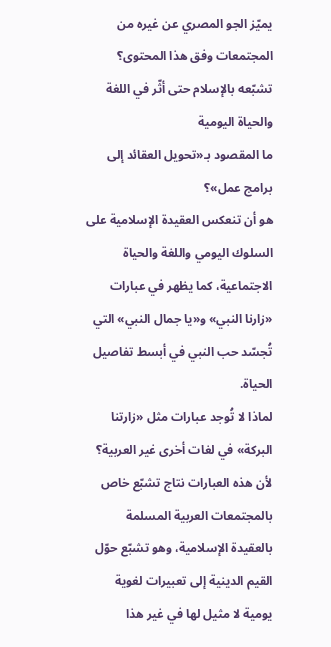يميّز الجو المصري عن غيره من المجتمعات وفق هذا المحتوى؟
تشبّعه بالإسلام حتى أثّر في اللغة والحياة اليومية
ما المقصود بـ«تحويل العقائد إلى برامج عمل»؟
هو أن تنعكس العقيدة الإسلامية على السلوك اليومي واللغة والحياة الاجتماعية، كما يظهر في عبارات «زارنا النبي» و«يا جمال النبي» التي تُجسّد حب النبي في أبسط تفاصيل الحياة.
لماذا لا تُوجد عبارات مثل «زارتنا البركة» في لغات أخرى غير العربية؟
لأن هذه العبارات نتاج تشبّع خاص بالمجتمعات العربية المسلمة بالعقيدة الإسلامية، وهو تشبّع حوّل القيم الدينية إلى تعبيرات لغوية يومية لا مثيل لها في غير هذا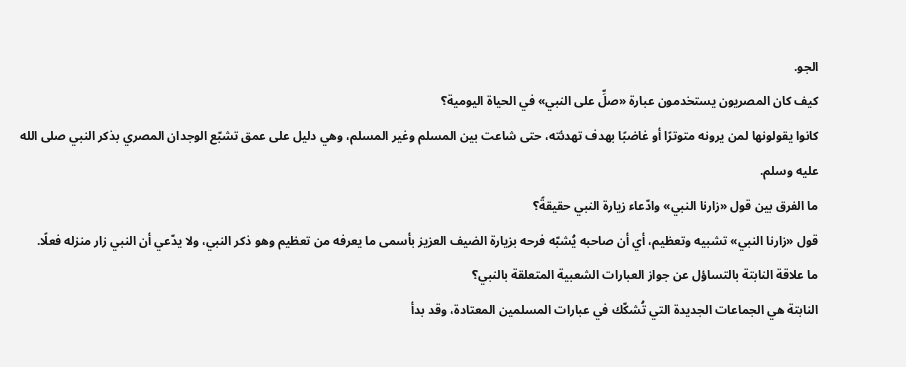الجو.
كيف كان المصريون يستخدمون عبارة «صلِّ على النبي» في الحياة اليومية؟
كانوا يقولونها لمن يرونه متوترًا أو غاضبًا بهدف تهدئته، حتى شاعت بين المسلم وغير المسلم، وهي دليل على عمق تشبّع الوجدان المصري بذكر النبي صلى الله عليه وسلم.
ما الفرق بين قول «زارنا النبي» وادّعاء زيارة النبي حقيقةً؟
قول «زارنا النبي» تشبيه وتعظيم، أي أن صاحبه يُشبّه فرحه بزيارة الضيف العزيز بأسمى ما يعرفه من تعظيم وهو ذكر النبي، ولا يدّعي أن النبي زار منزله فعلًا.
ما علاقة النابتة بالتساؤل عن جواز العبارات الشعبية المتعلقة بالنبي؟
النابتة هي الجماعات الجديدة التي تُشكّك في عبارات المسلمين المعتادة، وقد بدأ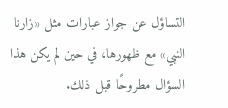التساؤل عن جواز عبارات مثل «زارنا النبي» مع ظهورها، في حين لم يكن هذا السؤال مطروحًا قبل ذلك.